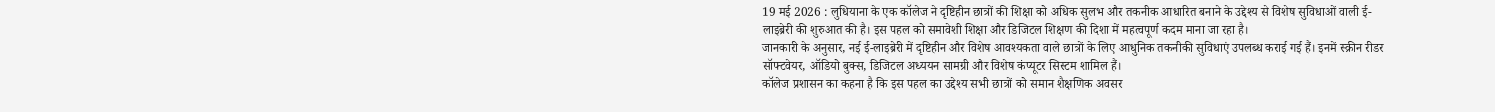19 मई 2026 : लुधियाना के एक कॉलेज ने दृष्टिहीन छात्रों की शिक्षा को अधिक सुलभ और तकनीक आधारित बनाने के उद्देश्य से विशेष सुविधाओं वाली ई-लाइब्रेरी की शुरुआत की है। इस पहल को समावेशी शिक्षा और डिजिटल शिक्षण की दिशा में महत्वपूर्ण कदम माना जा रहा है।
जानकारी के अनुसार, नई ई-लाइब्रेरी में दृष्टिहीन और विशेष आवश्यकता वाले छात्रों के लिए आधुनिक तकनीकी सुविधाएं उपलब्ध कराई गई हैं। इनमें स्क्रीन रीडर सॉफ्टवेयर, ऑडियो बुक्स, डिजिटल अध्ययन सामग्री और विशेष कंप्यूटर सिस्टम शामिल हैं।
कॉलेज प्रशासन का कहना है कि इस पहल का उद्देश्य सभी छात्रों को समान शैक्षणिक अवसर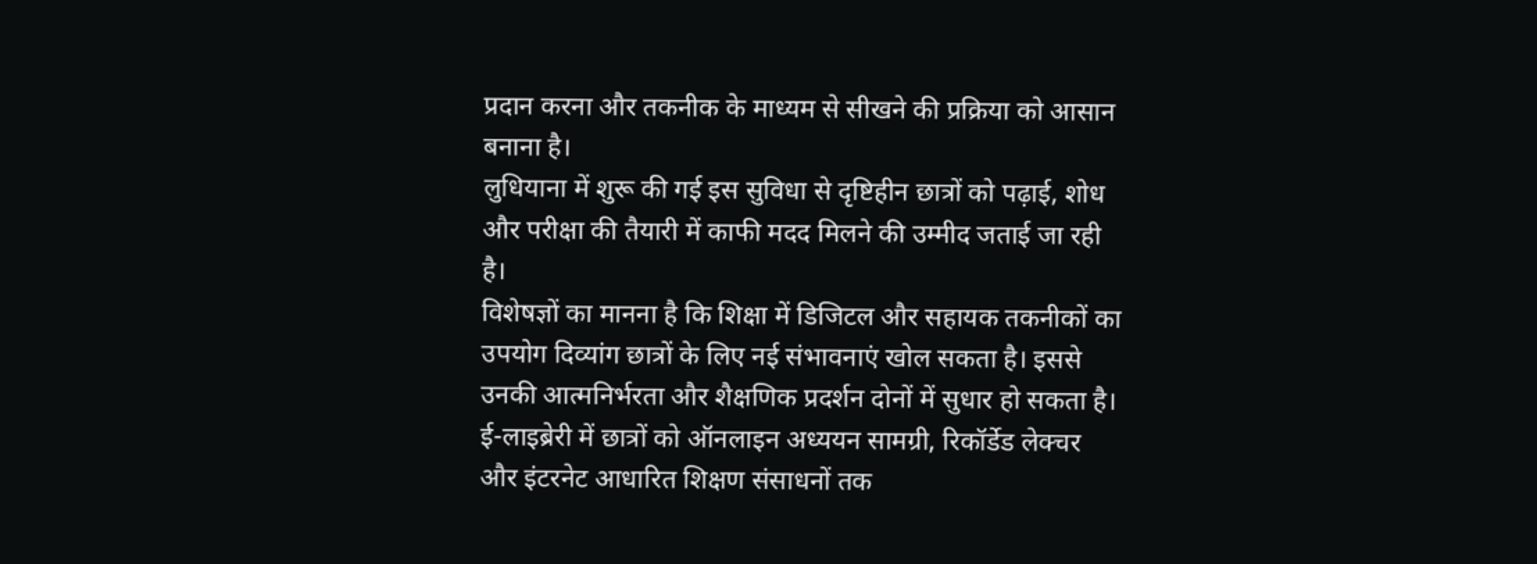प्रदान करना और तकनीक के माध्यम से सीखने की प्रक्रिया को आसान बनाना है।
लुधियाना में शुरू की गई इस सुविधा से दृष्टिहीन छात्रों को पढ़ाई, शोध और परीक्षा की तैयारी में काफी मदद मिलने की उम्मीद जताई जा रही है।
विशेषज्ञों का मानना है कि शिक्षा में डिजिटल और सहायक तकनीकों का उपयोग दिव्यांग छात्रों के लिए नई संभावनाएं खोल सकता है। इससे उनकी आत्मनिर्भरता और शैक्षणिक प्रदर्शन दोनों में सुधार हो सकता है।
ई-लाइब्रेरी में छात्रों को ऑनलाइन अध्ययन सामग्री, रिकॉर्डेड लेक्चर और इंटरनेट आधारित शिक्षण संसाधनों तक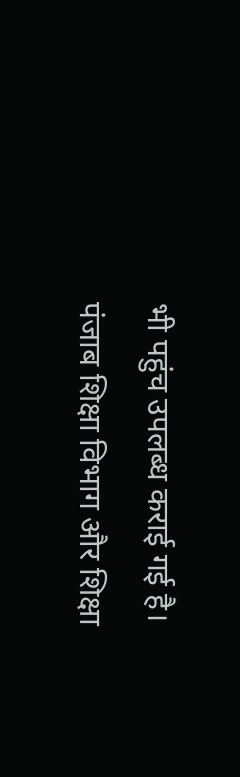भी पहुंच उपलब्ध कराई गई है।
पंजाब शिक्षा विभाग और शिक्षा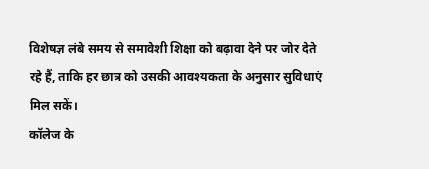विशेषज्ञ लंबे समय से समावेशी शिक्षा को बढ़ावा देने पर जोर देते रहे हैं, ताकि हर छात्र को उसकी आवश्यकता के अनुसार सुविधाएं मिल सकें।
कॉलेज के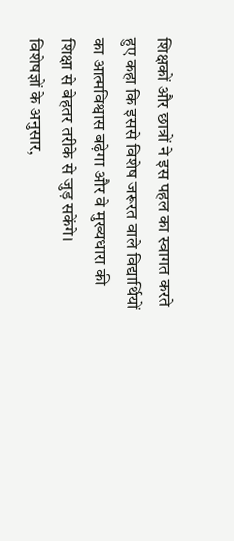शिक्षकों और छात्रों ने इस पहल का स्वागत करते हुए कहा कि इससे विशेष जरूरत वाले विद्यार्थियों का आत्मविश्वास बढ़ेगा और वे मुख्यधारा की शिक्षा से बेहतर तरीके से जुड़ सकेंगे।
विशेषज्ञों के अनुसार,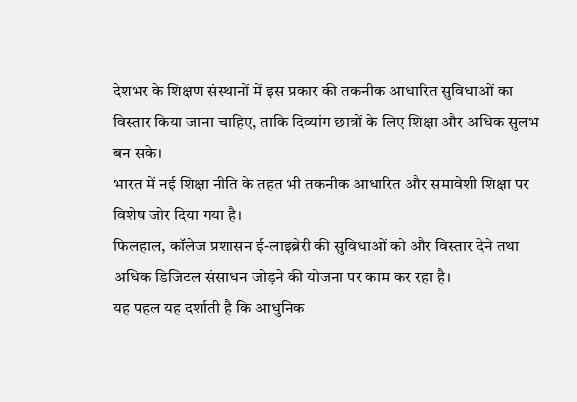देशभर के शिक्षण संस्थानों में इस प्रकार की तकनीक आधारित सुविधाओं का विस्तार किया जाना चाहिए, ताकि दिव्यांग छात्रों के लिए शिक्षा और अधिक सुलभ बन सके।
भारत में नई शिक्षा नीति के तहत भी तकनीक आधारित और समावेशी शिक्षा पर विशेष जोर दिया गया है।
फिलहाल, कॉलेज प्रशासन ई-लाइब्रेरी की सुविधाओं को और विस्तार देने तथा अधिक डिजिटल संसाधन जोड़ने की योजना पर काम कर रहा है।
यह पहल यह दर्शाती है कि आधुनिक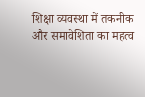शिक्षा व्यवस्था में तकनीक और समावेशिता का महत्व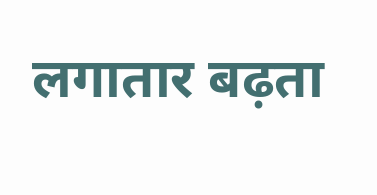लगातार बढ़ता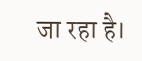जा रहा है।